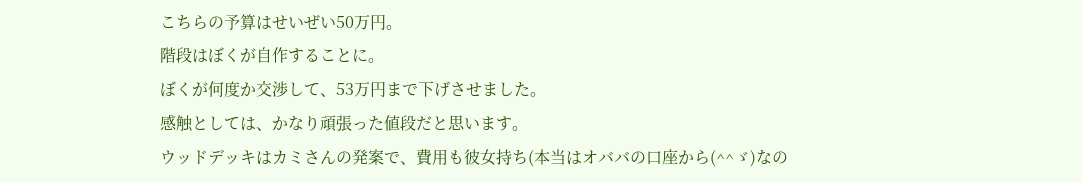こちらの予算はせいぜい50万円。
階段はぼくが自作することに。
ぼくが何度か交渉して、53万円まで下げさせました。
感触としては、かなり頑張った値段だと思います。
ウッドデッキはカミさんの発案で、費用も彼女持ち(本当はオババの口座から(^^ゞ)なの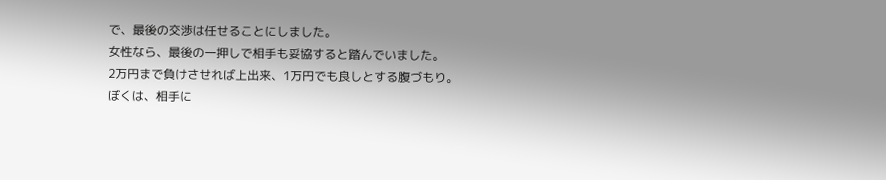で、最後の交渉は任せることにしました。
女性なら、最後の一押しで相手も妥協すると踏んでいました。
2万円まで負けさせれば上出来、1万円でも良しとする腹づもり。
ぼくは、相手に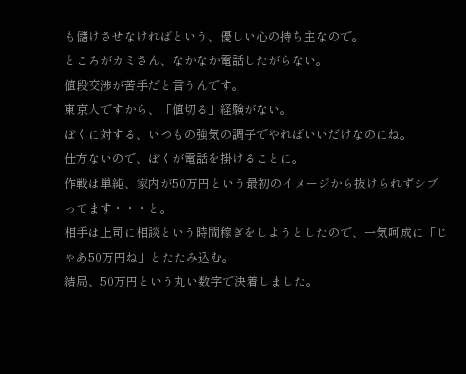も儲けさせなければという、優しい心の持ち主なので。
ところがカミさん、なかなか電話したがらない。
値段交渉が苦手だと言うんです。
東京人ですから、「値切る」経験がない。
ぼくに対する、いつもの強気の調子でやればいいだけなのにね。
仕方ないので、ぼくが電話を掛けることに。
作戦は単純、家内が50万円という最初のイメージから抜けられずシブってます・・・と。
相手は上司に相談という時間稼ぎをしようとしたので、一気呵成に「じゃあ50万円ね」とたたみ込む。
結局、50万円という丸い数字で決着しました。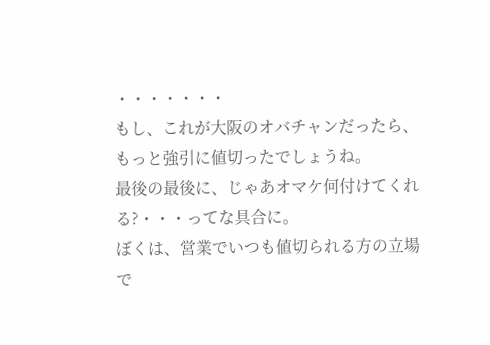・・・・・・・
もし、これが大阪のオバチャンだったら、もっと強引に値切ったでしょうね。
最後の最後に、じゃあオマケ何付けてくれる?・・・ってな具合に。
ぼくは、営業でいつも値切られる方の立場で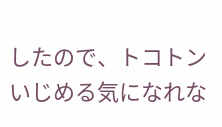したので、トコトンいじめる気になれな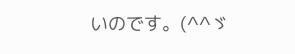いのです。(^^ゞ